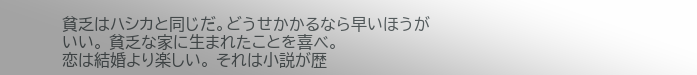貧乏はハシカと同じだ。どうせかかるなら早いほうがいい。 貧乏な家に生まれたことを喜べ。
恋は結婚より楽しい。 それは小説が歴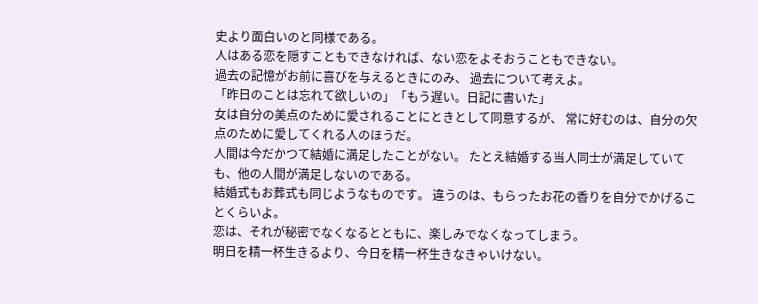史より面白いのと同様である。
人はある恋を隠すこともできなければ、ない恋をよそおうこともできない。
過去の記憶がお前に喜びを与えるときにのみ、 過去について考えよ。
「昨日のことは忘れて欲しいの」「もう遅い。日記に書いた」
女は自分の美点のために愛されることにときとして同意するが、 常に好むのは、自分の欠点のために愛してくれる人のほうだ。
人間は今だかつて結婚に満足したことがない。 たとえ結婚する当人同士が満足していても、他の人間が満足しないのである。
結婚式もお葬式も同じようなものです。 違うのは、もらったお花の香りを自分でかげることくらいよ。
恋は、それが秘密でなくなるとともに、楽しみでなくなってしまう。
明日を精一杯生きるより、今日を精一杯生きなきゃいけない。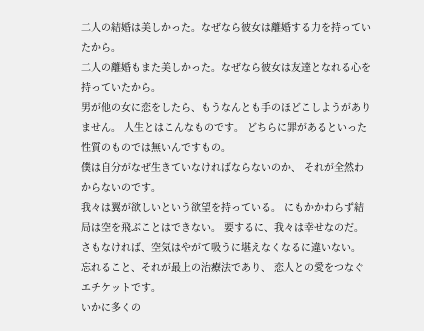二人の結婚は美しかった。なぜなら彼女は離婚する力を持っていたから。
二人の離婚もまた美しかった。なぜなら彼女は友達となれる心を持っていたから。
男が他の女に恋をしたら、もうなんとも手のほどこしようがありません。 人生とはこんなものです。 どちらに罪があるといった性質のものでは無いんですもの。
僕は自分がなぜ生きていなければならないのか、 それが全然わからないのです。
我々は翼が欲しいという欲望を持っている。 にもかかわらず結局は空を飛ぶことはできない。 要するに、我々は幸せなのだ。 さもなければ、空気はやがて吸うに堪えなくなるに違いない。
忘れること、それが最上の治療法であり、 恋人との愛をつなぐエチケットです。
いかに多くの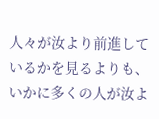人々が汝より前進しているかを見るよりも、 いかに多くの人が汝よ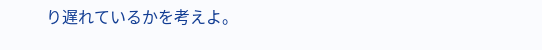り遅れているかを考えよ。